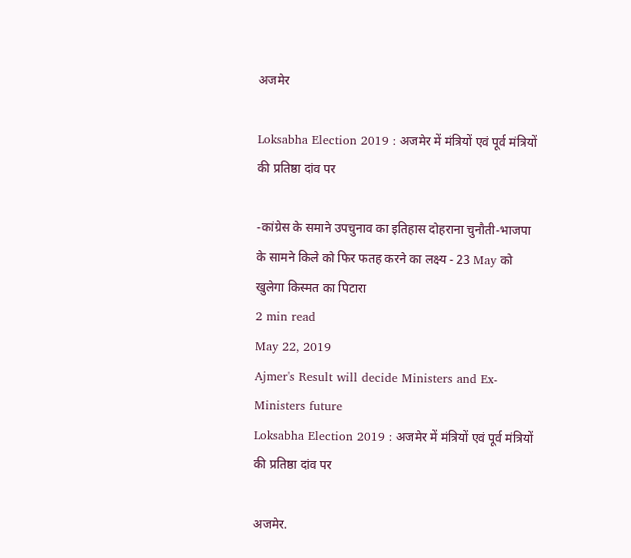अजमेर

Loksabha Election 2019 : अजमेर में मंत्रियों एवं पूर्व मंत्रियों की प्रतिष्ठा दांव पर

-कांग्रेस के समाने उपचुनाव का इतिहास दोहराना चुनौती-भाजपा के सामने किले को फिर फतह करने का लक्ष्य - 23 May को खुलेगा किस्मत का पिटारा
2 min read
May 22, 2019
Ajmer's Result will decide Ministers and Ex-Ministers future
Loksabha Election 2019 : अजमेर में मंत्रियों एवं पूर्व मंत्रियों की प्रतिष्ठा दांव पर

अजमेर.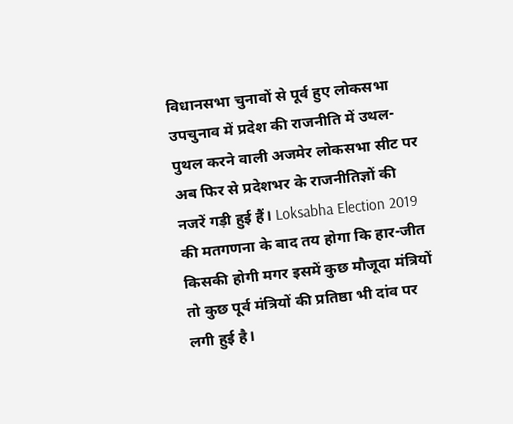विधानसभा चुनावों से पूर्व हुए लोकसभा उपचुनाव में प्रदेश की राजनीति में उथल-पुथल करने वाली अजमेर लोकसभा सीट पर अब फिर से प्रदेशभर के राजनीतिज्ञों की नजरें गड़ी हुई हैं। Loksabha Election 2019 की मतगणना के बाद तय होगा कि हार-जीत किसकी होगी मगर इसमें कुछ मौजूदा मंत्रियों तो कुछ पूर्व मंत्रियों की प्रतिष्ठा भी दांव पर लगी हुई है।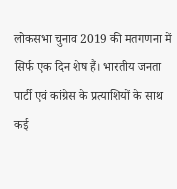लोकसभा चुनाव 2019 की मतगणना में सिर्फ एक दिन शेष हैं। भारतीय जनता पार्टी एवं कांग्रेस के प्रत्याशियों के साथ कई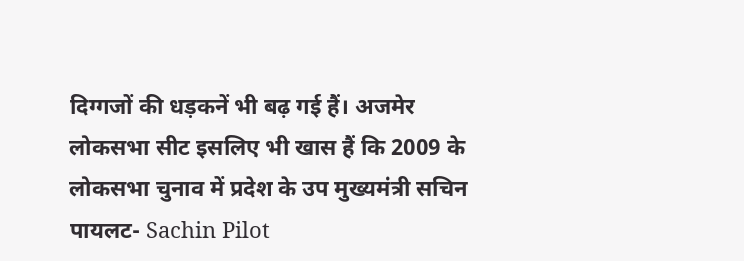दिग्गजों की धड़कनें भी बढ़ गई हैं। अजमेर लोकसभा सीट इसलिए भी खास हैं कि 2009 के लोकसभा चुनाव में प्रदेश के उप मुख्यमंत्री सचिन पायलट- Sachin Pilot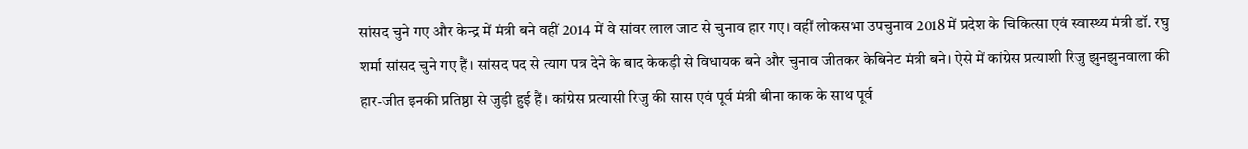सांसद चुने गए और केन्द्र में मंत्री बने वहीं 2014 में वे सांवर लाल जाट से चुनाव हार गए। वहीं लोकसभा उपचुनाव 2018 में प्रदेश के चिकित्सा एवं स्वास्थ्य मंत्री डॉ. रघु शर्मा सांसद चुने गए हैं। सांसद पद से त्याग पत्र देने के बाद केकड़ी से विधायक बने और चुनाव जीतकर केबिनेट मंत्री बने। ऐसे में कांग्रेस प्रत्याशी रिजु झुनझुनवाला की हार-जीत इनकी प्रतिष्ठा से जुड़ी हुई हैं। कांग्रेस प्रत्यासी रिजु की सास एवं पूर्व मंत्री बीना काक के साथ पूर्व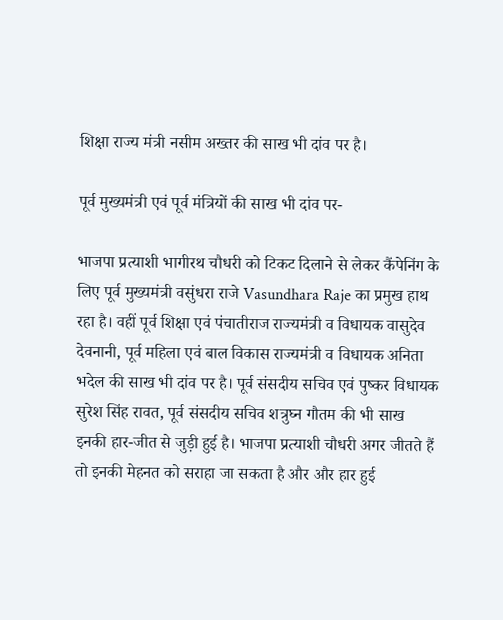शिक्षा राज्य मंत्री नसीम अख्तर की साख भी दांव पर है।

पूर्व मुख्यमंत्री एवं पूर्व मंत्रियों की साख भी दांव पर-

भाजपा प्रत्याशी भागीरथ चौधरी को टिकट दिलाने से लेकर कैंपेनिंग के लिए पूर्व मुख्यमंत्री वसुंधरा राजे Vasundhara Raje का प्रमुख हाथ रहा है। वहीं पूर्व शिक्षा एवं पंचातीराज राज्यमंत्री व विधायक वासुदेव देवनानी, पूर्व महिला एवं बाल विकास राज्यमंत्री व विधायक अनिता भदेल की साख भी दांव पर है। पूर्व संसदीय सचिव एवं पुष्कर विधायक सुरेश सिंह रावत, पूर्व संसदीय सचिव शत्रुघ्न गौतम की भी साख इनकी हार-जीत से जुड़ी हुई है। भाजपा प्रत्याशी चौधरी अगर जीतते हैं तो इनकी मेहनत को सराहा जा सकता है और और हार हुई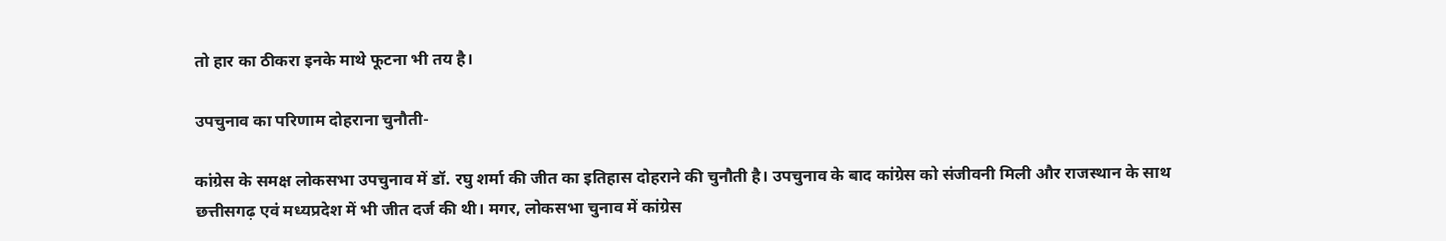तो हार का ठीकरा इनके माथे फूटना भी तय है।

उपचुनाव का परिणाम दोहराना चुनौती-

कांग्रेस के समक्ष लोकसभा उपचुनाव में डॉ. रघु शर्मा की जीत का इतिहास दोहराने की चुनौती है। उपचुनाव के बाद कांग्रेस को संजीवनी मिली और राजस्थान के साथ छत्तीसगढ़ एवं मध्यप्रदेश में भी जीत दर्ज की थी। मगर, लोकसभा चुनाव में कांग्रेस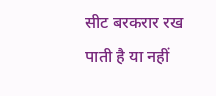सीट बरकरार रख पाती है या नहीं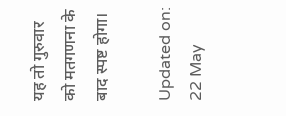यह तो गुरुवार को मतगणना के बाद स्पष्ट होगा।

Updated on:
22 May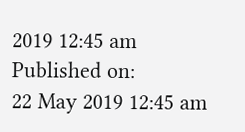2019 12:45 am
Published on:
22 May 2019 12:45 am